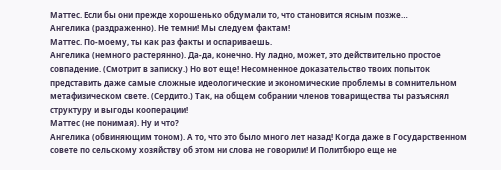Маттес. Если бы они прежде хорошенько обдумали то, что становится ясным позже…
Ангелика (раздраженно). Не темни! Мы следуем фактам!
Маттес. По-моему, ты как раз факты и оспариваешь.
Ангелика (немного растерянно). Да-да, конечно. Ну ладно, может, это действительно простое совпадение. (Смотрит в записку.) Но вот еще! Несомненное доказательство твоих попыток представить даже самые сложные идеологические и экономические проблемы в сомнительном метафизическом свете. (Сердито.) Так, на общем собрании членов товарищества ты разъяснял структуру и выгоды кооперации!
Маттес (не понимая). Ну и что?
Ангелика (обвиняющим тоном). А то, что это было много лет назад! Когда даже в Государственном совете по сельскому хозяйству об этом ни слова не говорили! И Политбюро еще не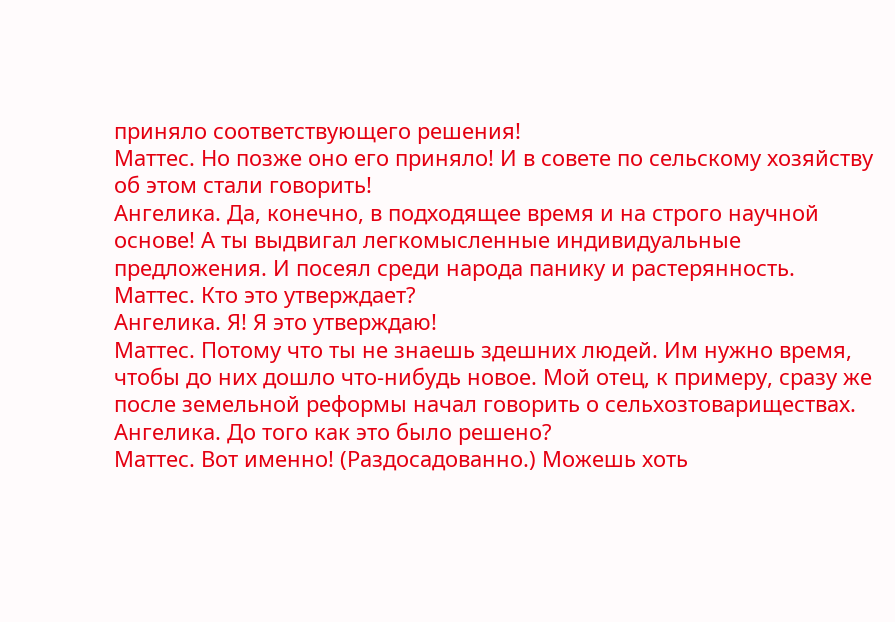приняло соответствующего решения!
Маттес. Но позже оно его приняло! И в совете по сельскому хозяйству об этом стали говорить!
Ангелика. Да, конечно, в подходящее время и на строго научной основе! А ты выдвигал легкомысленные индивидуальные предложения. И посеял среди народа панику и растерянность.
Маттес. Кто это утверждает?
Ангелика. Я! Я это утверждаю!
Маттес. Потому что ты не знаешь здешних людей. Им нужно время, чтобы до них дошло что-нибудь новое. Мой отец, к примеру, сразу же после земельной реформы начал говорить о сельхозтовариществах.
Ангелика. До того как это было решено?
Маттес. Вот именно! (Раздосадованно.) Можешь хоть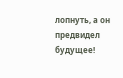лопнуть, а он предвидел будущее!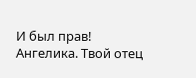И был прав!
Ангелика. Твой отец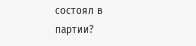состоял в партии?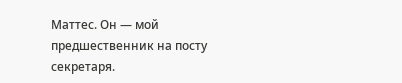Маттес. Он — мой предшественник на посту секретаря.